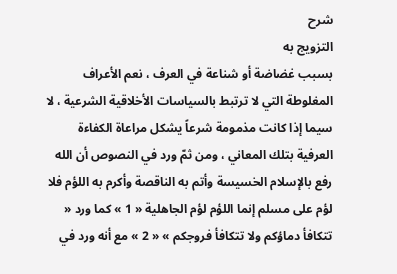شرح
التزويج به
بسبب غضاضة أو شناعة في العرف ، نعم الأعراف المغلوطة التي لا ترتبط بالسياسات الأخلاقية الشرعية ، لا سيما إذا كانت مذمومة شرعاً يشكل مراعاة الكفاءة العرفية بتلك المعاني ، ومن ثمّ ورد في النصوص أن الله رفع بالإسلام الخسيسة وأتم به الناقصة وأكرم به اللؤم فلا لؤم على مسلم إنما اللؤم لؤم الجاهلية « 1 » كما ورد « تتكافأ دماؤكم ولا تتكافأ فروجكم » « 2 » مع أنه ورد في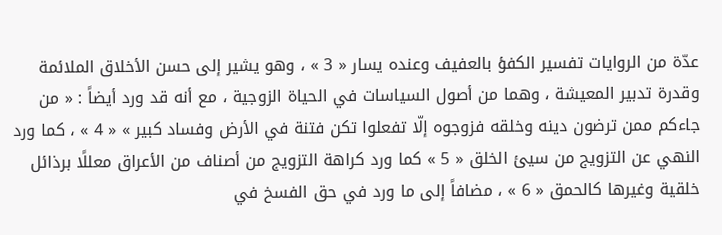عدّة من الروايات تفسير الكفؤ بالعفيف وعنده يسار « 3 » ، وهو يشير إلى حسن الأخلاق الملائمة وقدرة تدبير المعيشة ، وهما من أصول السياسات في الحياة الزوجية ، مع أنه قد ورد أيضاً : « من جاءكم ممن ترضون دينه وخلقه فزوجوه إلّا تفعلوا تكن فتنة في الأرض وفساد كبير » « 4 » ، كما ورد النهي عن التزويج من سيئ الخلق « 5 » كما ورد كراهة التزويج من أصناف من الأعراق معللًا برذائل خلقية وغيرها كالحمق « 6 » ، مضافاً إلى ما ورد في حق الفسخ في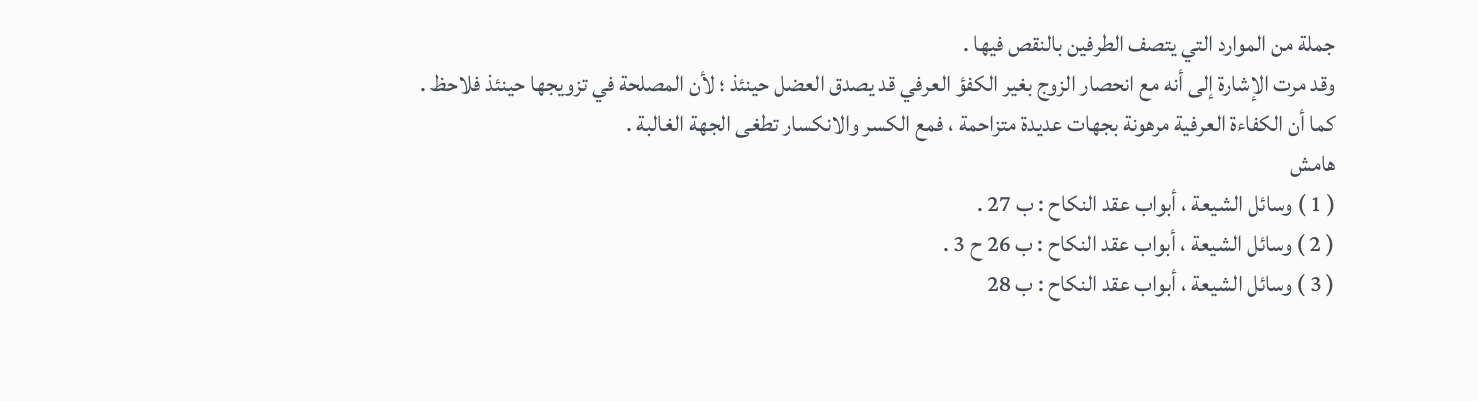جملة من الموارد التي يتصف الطرفين بالنقص فيها .
وقد مرت الإشارة إلى أنه مع انحصار الزوج بغير الكفؤ العرفي قد يصدق العضل حينئذ ؛ لأن المصلحة في تزويجها حينئذ فلاحظ .
كما أن الكفاءة العرفية مرهونة بجهات عديدة متزاحمة ، فمع الكسر والانكسار تطغى الجهة الغالبة .
هامش
( 1 ) وسائل الشيعة ، أبواب عقد النكاح : ب 27 .
( 2 ) وسائل الشيعة ، أبواب عقد النكاح : ب 26 ح 3 .
( 3 ) وسائل الشيعة ، أبواب عقد النكاح : ب 28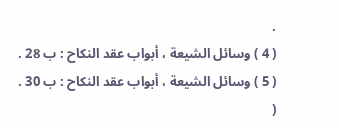.
( 4 ) وسائل الشيعة ، أبواب عقد النكاح : ب 28 .
( 5 ) وسائل الشيعة ، أبواب عقد النكاح : ب 30 .
(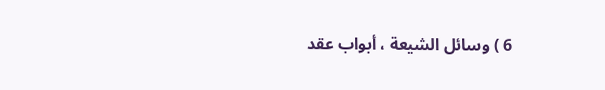6 ) وسائل الشيعة ، أبواب عقد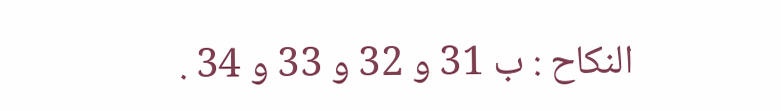النكاح : ب 31 و 32 و 33 و 34 .